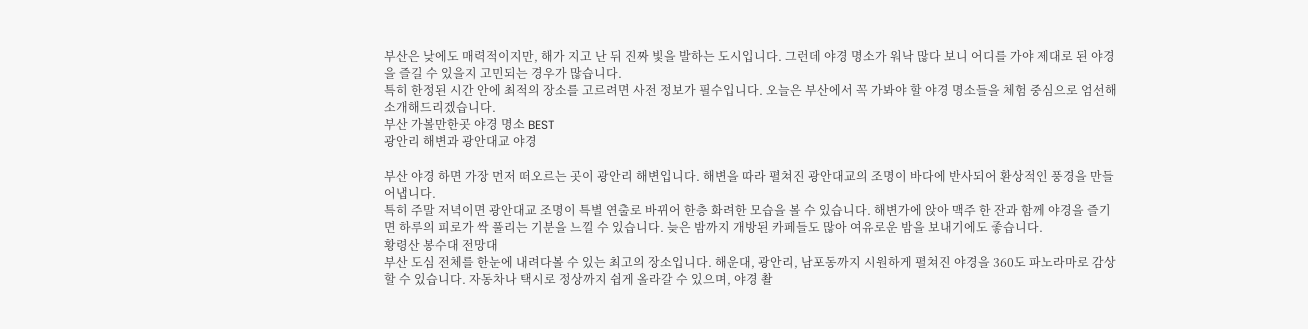부산은 낮에도 매력적이지만, 해가 지고 난 뒤 진짜 빛을 발하는 도시입니다. 그런데 야경 명소가 워낙 많다 보니 어디를 가야 제대로 된 야경을 즐길 수 있을지 고민되는 경우가 많습니다.
특히 한정된 시간 안에 최적의 장소를 고르려면 사전 정보가 필수입니다. 오늘은 부산에서 꼭 가봐야 할 야경 명소들을 체험 중심으로 엄선해 소개해드리겠습니다.
부산 가볼만한곳 야경 명소 BEST
광안리 해변과 광안대교 야경

부산 야경 하면 가장 먼저 떠오르는 곳이 광안리 해변입니다. 해변을 따라 펼쳐진 광안대교의 조명이 바다에 반사되어 환상적인 풍경을 만들어냅니다.
특히 주말 저녁이면 광안대교 조명이 특별 연출로 바뀌어 한층 화려한 모습을 볼 수 있습니다. 해변가에 앉아 맥주 한 잔과 함께 야경을 즐기면 하루의 피로가 싹 풀리는 기분을 느낄 수 있습니다. 늦은 밤까지 개방된 카페들도 많아 여유로운 밤을 보내기에도 좋습니다.
황령산 봉수대 전망대
부산 도심 전체를 한눈에 내려다볼 수 있는 최고의 장소입니다. 해운대, 광안리, 남포동까지 시원하게 펼쳐진 야경을 360도 파노라마로 감상할 수 있습니다. 자동차나 택시로 정상까지 쉽게 올라갈 수 있으며, 야경 촬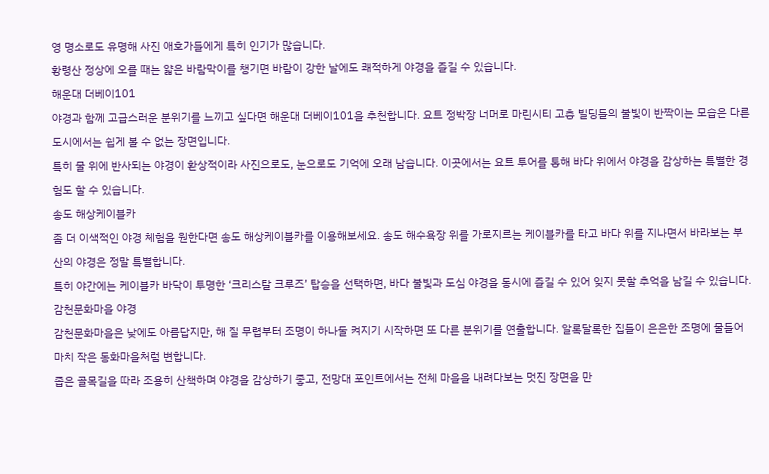영 명소로도 유명해 사진 애호가들에게 특히 인기가 많습니다.
황령산 정상에 오를 때는 얇은 바람막이를 챙기면 바람이 강한 날에도 쾌적하게 야경을 즐길 수 있습니다.
해운대 더베이101
야경과 함께 고급스러운 분위기를 느끼고 싶다면 해운대 더베이101을 추천합니다. 요트 정박장 너머로 마린시티 고층 빌딩들의 불빛이 반짝이는 모습은 다른 도시에서는 쉽게 볼 수 없는 장면입니다.
특히 물 위에 반사되는 야경이 환상적이라 사진으로도, 눈으로도 기억에 오래 남습니다. 이곳에서는 요트 투어를 통해 바다 위에서 야경을 감상하는 특별한 경험도 할 수 있습니다.
송도 해상케이블카
좀 더 이색적인 야경 체험을 원한다면 송도 해상케이블카를 이용해보세요. 송도 해수욕장 위를 가로지르는 케이블카를 타고 바다 위를 지나면서 바라보는 부산의 야경은 정말 특별합니다.
특히 야간에는 케이블카 바닥이 투명한 ‘크리스탈 크루즈’ 탑승을 선택하면, 바다 불빛과 도심 야경을 동시에 즐길 수 있어 잊지 못할 추억을 남길 수 있습니다.
감천문화마을 야경
감천문화마을은 낮에도 아름답지만, 해 질 무렵부터 조명이 하나둘 켜지기 시작하면 또 다른 분위기를 연출합니다. 알록달록한 집들이 은은한 조명에 물들어 마치 작은 동화마을처럼 변합니다.
좁은 골목길을 따라 조용히 산책하며 야경을 감상하기 좋고, 전망대 포인트에서는 전체 마을을 내려다보는 멋진 장면을 만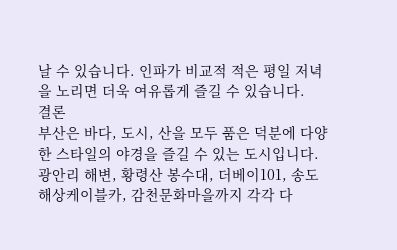날 수 있습니다. 인파가 비교적 적은 평일 저녁을 노리면 더욱 여유롭게 즐길 수 있습니다.
결론
부산은 바다, 도시, 산을 모두 품은 덕분에 다양한 스타일의 야경을 즐길 수 있는 도시입니다.
광안리 해변, 황령산 봉수대, 더베이101, 송도 해상케이블카, 감천문화마을까지 각각 다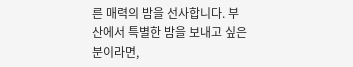른 매력의 밤을 선사합니다. 부산에서 특별한 밤을 보내고 싶은 분이라면,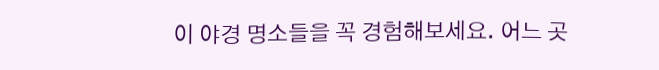이 야경 명소들을 꼭 경험해보세요. 어느 곳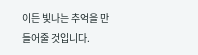이든 빛나는 추억을 만들어줄 것입니다.